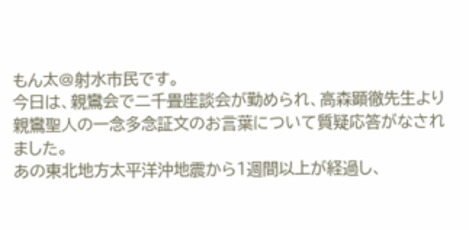もん太@射水市民です。
今日は、親鸞会で二千畳座談会が勤められ、高森顕徹先生より親鸞聖人の一念多念証文のお言葉について質疑応答がなされました。
あの東北地方太平洋沖地震から1週間以上が経過し、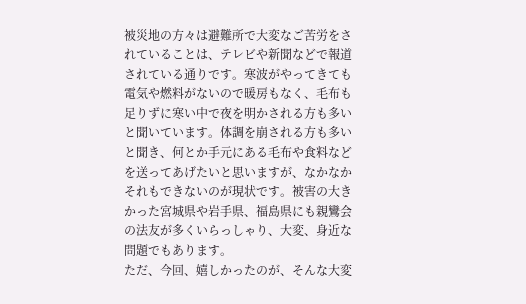被災地の方々は避難所で大変なご苦労をされていることは、テレビや新聞などで報道されている通りです。寒波がやってきても電気や燃料がないので暖房もなく、毛布も足りずに寒い中で夜を明かされる方も多いと聞いています。体調を崩される方も多いと聞き、何とか手元にある毛布や食料などを送ってあげたいと思いますが、なかなかそれもできないのが現状です。被害の大きかった宮城県や岩手県、福島県にも親鸞会の法友が多くいらっしゃり、大変、身近な問題でもあります。
ただ、今回、嬉しかったのが、そんな大変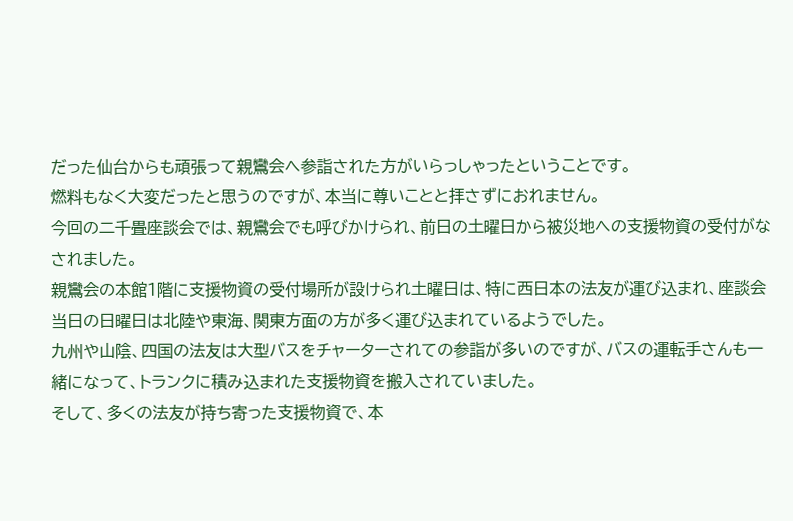だった仙台からも頑張って親鸞会へ参詣された方がいらっしゃったということです。
燃料もなく大変だったと思うのですが、本当に尊いことと拝さずにおれません。
今回の二千畳座談会では、親鸞会でも呼びかけられ、前日の土曜日から被災地への支援物資の受付がなされました。
親鸞会の本館1階に支援物資の受付場所が設けられ土曜日は、特に西日本の法友が運び込まれ、座談会当日の日曜日は北陸や東海、関東方面の方が多く運び込まれているようでした。
九州や山陰、四国の法友は大型バスをチャーターされての参詣が多いのですが、バスの運転手さんも一緒になって、トランクに積み込まれた支援物資を搬入されていました。
そして、多くの法友が持ち寄った支援物資で、本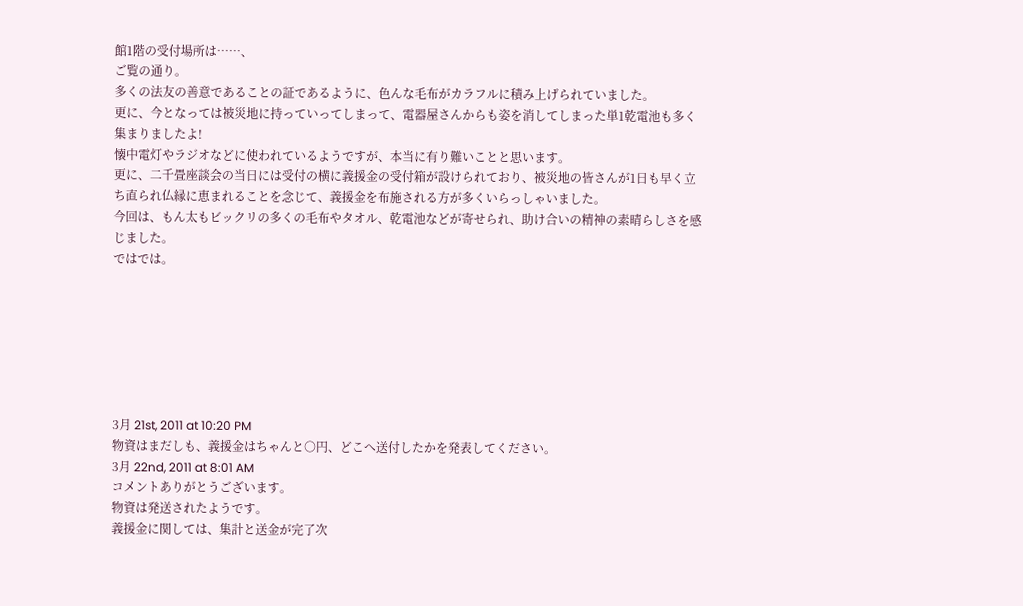館1階の受付場所は……、
ご覧の通り。
多くの法友の善意であることの証であるように、色んな毛布がカラフルに積み上げられていました。
更に、今となっては被災地に持っていってしまって、電器屋さんからも姿を消してしまった単1乾電池も多く集まりましたよ!
懐中電灯やラジオなどに使われているようですが、本当に有り難いことと思います。
更に、二千畳座談会の当日には受付の横に義援金の受付箱が設けられており、被災地の皆さんが1日も早く立ち直られ仏縁に恵まれることを念じて、義援金を布施される方が多くいらっしゃいました。
今回は、もん太もビックリの多くの毛布やタオル、乾電池などが寄せられ、助け合いの精神の素晴らしさを感じました。
ではでは。







3月 21st, 2011 at 10:20 PM
物資はまだしも、義援金はちゃんと○円、どこへ送付したかを発表してください。
3月 22nd, 2011 at 8:01 AM
コメントありがとうございます。
物資は発送されたようです。
義援金に関しては、集計と送金が完了次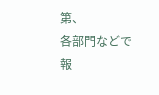第、
各部門などで報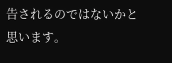告されるのではないかと思います。